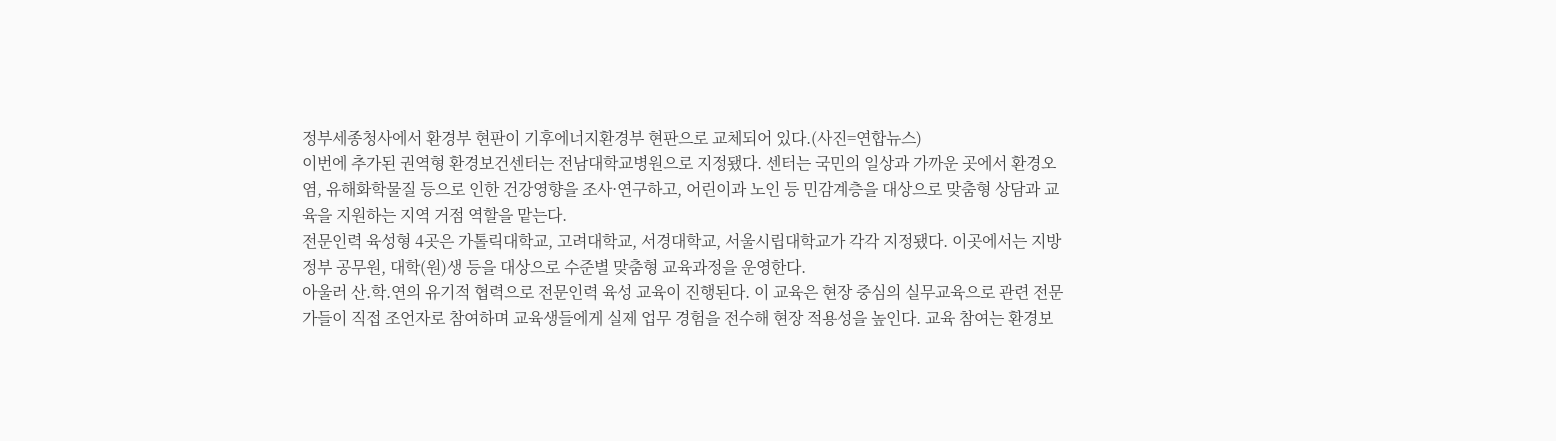정부세종청사에서 환경부 현판이 기후에너지환경부 현판으로 교체되어 있다.(사진=연합뉴스)
이번에 추가된 권역형 환경보건센터는 전남대학교병원으로 지정됐다. 센터는 국민의 일상과 가까운 곳에서 환경오염, 유해화학물질 등으로 인한 건강영향을 조사·연구하고, 어린이과 노인 등 민감계층을 대상으로 맞춤형 상담과 교육을 지원하는 지역 거점 역할을 맡는다.
전문인력 육성형 4곳은 가톨릭대학교, 고려대학교, 서경대학교, 서울시립대학교가 각각 지정됐다. 이곳에서는 지방정부 공무원, 대학(원)생 등을 대상으로 수준별 맞춤형 교육과정을 운영한다.
아울러 산.학.연의 유기적 협력으로 전문인력 육성 교육이 진행된다. 이 교육은 현장 중심의 실무교육으로 관련 전문가들이 직접 조언자로 참여하며 교육생들에게 실제 업무 경험을 전수해 현장 적용성을 높인다. 교육 참여는 환경보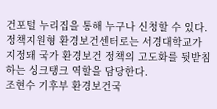건포털 누리집을 통해 누구나 신청할 수 있다.
정책지원형 환경보건센터로는 서경대학교가 지정돼 국가 환경보건 정책의 고도화를 뒷받침하는 싱크탱크 역할을 담당한다.
조현수 기후부 환경보건국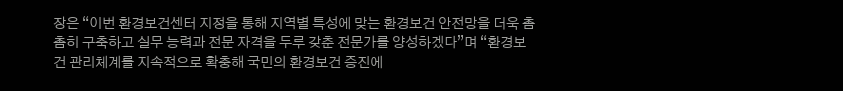장은 “이번 환경보건센터 지정을 통해 지역별 특성에 맞는 환경보건 안전망을 더욱 촘촘히 구축하고 실무 능력과 전문 자격을 두루 갖춘 전문가를 양성하겠다”며 “환경보건 관리체계를 지속적으로 확충해 국민의 환경보건 증진에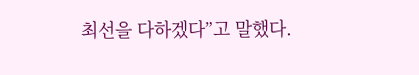최선을 다하겠다”고 말했다.